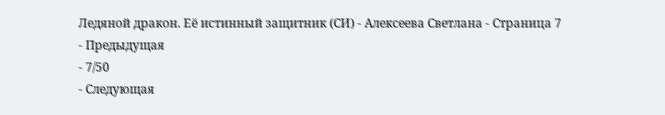Ледяной дракон. Её истинный защитник (СИ) - Алексеева Светлана - Страница 7
- Предыдущая
- 7/50
- Следующая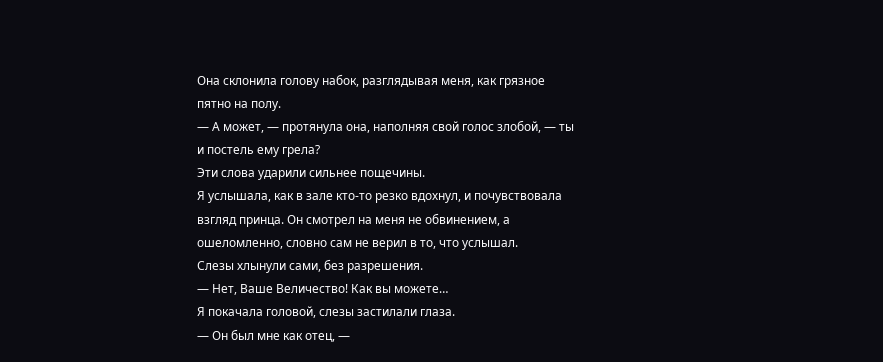Она склонила голову набок, разглядывая меня, как грязное пятно на полу.
— А может, — протянула она, наполняя свой голос злобой, — ты и постель ему грела?
Эти слова ударили сильнее пощечины.
Я услышала, как в зале кто-то резко вдохнул, и почувствовала взгляд принца. Он смотрел на меня не обвинением, а ошеломленно, словно сам не верил в то, что услышал.
Слезы хлынули сами, без разрешения.
— Нет, Ваше Величество! Как вы можете…
Я покачала головой, слезы застилали глаза.
— Он был мне как отец, —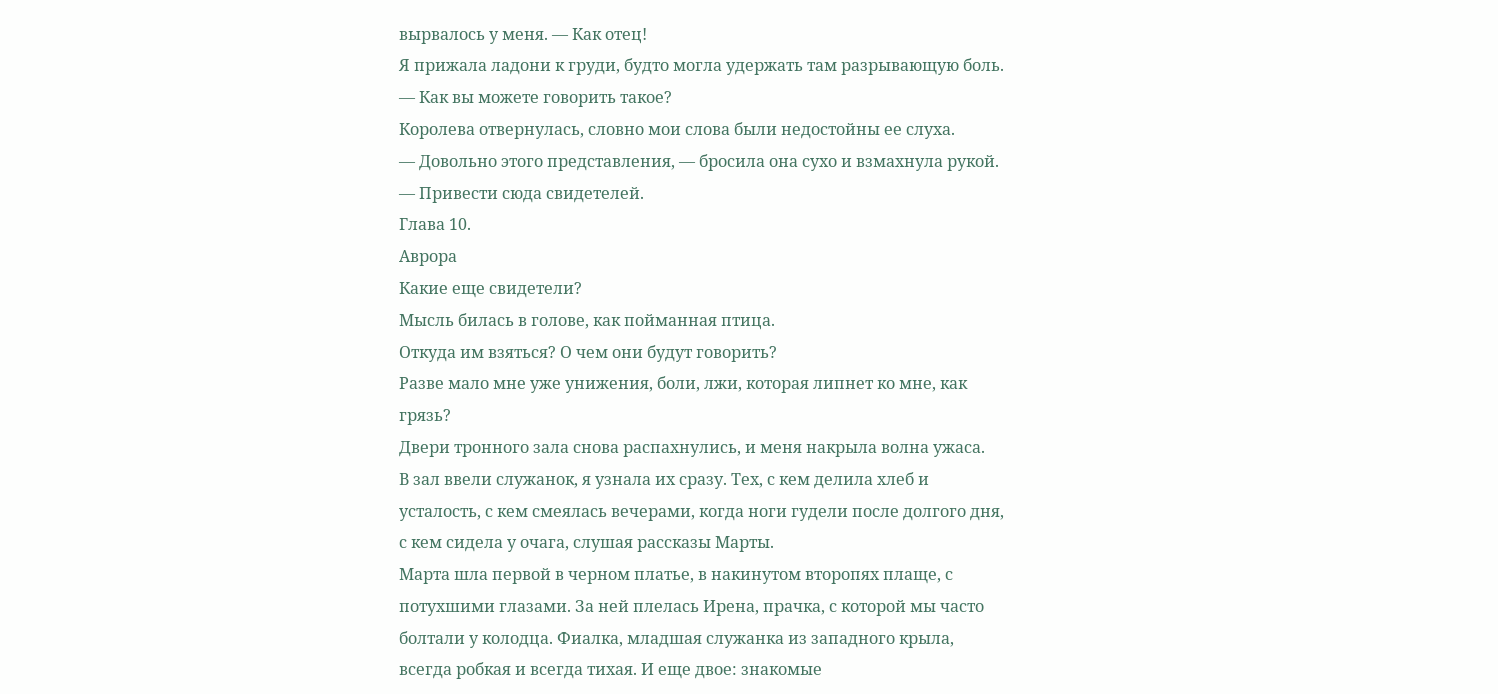вырвалось у меня. — Как отец!
Я прижала ладони к груди, будто могла удержать там разрывающую боль.
— Как вы можете говорить такое?
Королева отвернулась, словно мои слова были недостойны ее слуха.
— Довольно этого представления, — бросила она сухо и взмахнула рукой. — Привести сюда свидетелей.
Глава 10.
Аврора
Какие еще свидетели?
Мысль билась в голове, как пойманная птица.
Откуда им взяться? О чем они будут говорить?
Разве мало мне уже унижения, боли, лжи, которая липнет ко мне, как грязь?
Двери тронного зала снова распахнулись, и меня накрыла волна ужаса.
В зал ввели служанок, я узнала их сразу. Тех, с кем делила хлеб и усталость, с кем смеялась вечерами, когда ноги гудели после долгого дня, с кем сидела у очага, слушая рассказы Марты.
Марта шла первой в черном платье, в накинутом второпях плаще, с потухшими глазами. За ней плелась Ирена, прачка, с которой мы часто болтали у колодца. Фиалка, младшая служанка из западного крыла, всегда робкая и всегда тихая. И еще двое: знакомые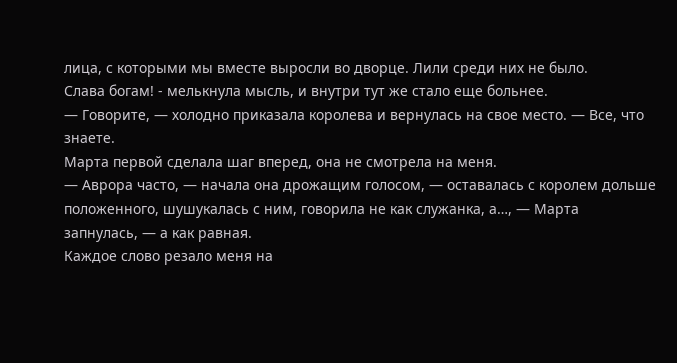лица, с которыми мы вместе выросли во дворце. Лили среди них не было.
Слава богам! - мелькнула мысль, и внутри тут же стало еще больнее.
— Говорите, — холодно приказала королева и вернулась на свое место. — Все, что знаете.
Марта первой сделала шаг вперед, она не смотрела на меня.
— Аврора часто, — начала она дрожащим голосом, — оставалась с королем дольше положенного, шушукалась с ним, говорила не как служанка, а…, — Марта запнулась, — а как равная.
Каждое слово резало меня на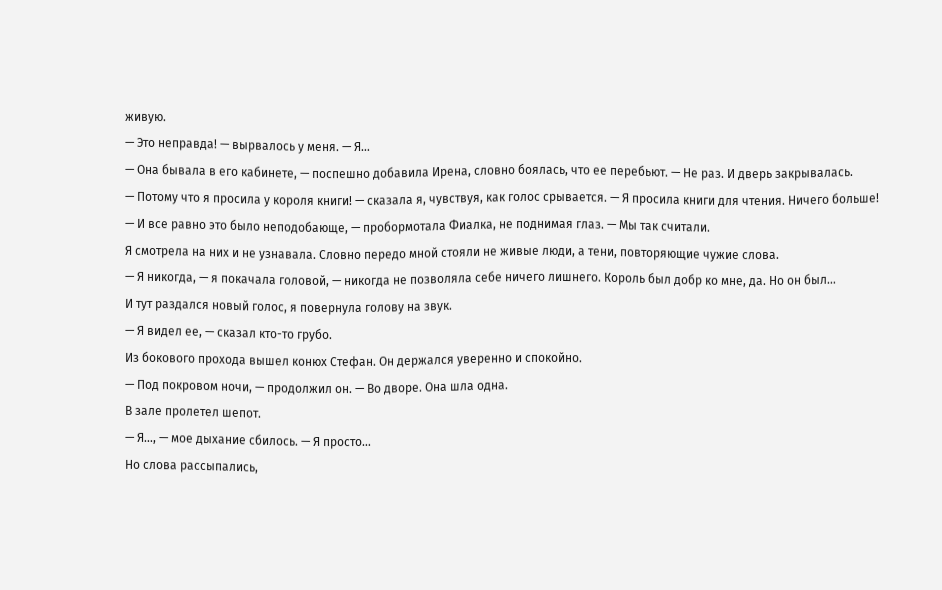живую.
— Это неправда! — вырвалось у меня. — Я…
— Она бывала в его кабинете, — поспешно добавила Ирена, словно боялась, что ее перебьют. — Не раз. И дверь закрывалась.
— Потому что я просила у короля книги! — сказала я, чувствуя, как голос срывается. — Я просила книги для чтения. Ничего больше!
— И все равно это было неподобающе, — пробормотала Фиалка, не поднимая глаз. — Мы так считали.
Я смотрела на них и не узнавала. Словно передо мной стояли не живые люди, а тени, повторяющие чужие слова.
— Я никогда, — я покачала головой, — никогда не позволяла себе ничего лишнего. Король был добр ко мне, да. Но он был…
И тут раздался новый голос, я повернула голову на звук.
— Я видел ее, — сказал кто-то грубо.
Из бокового прохода вышел конюх Стефан. Он держался уверенно и спокойно.
— Под покровом ночи, — продолжил он. — Во дворе. Она шла одна.
В зале пролетел шепот.
— Я…, — мое дыхание сбилось. — Я просто…
Но слова рассыпались,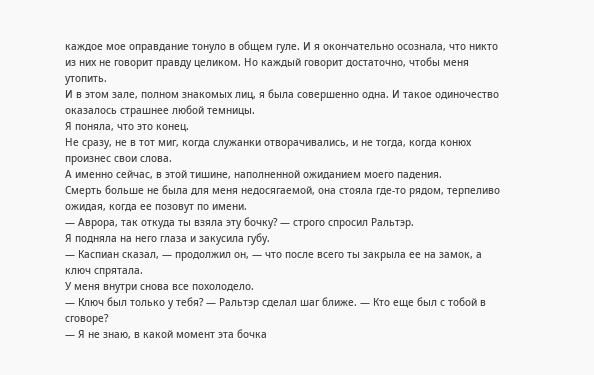каждое мое оправдание тонуло в общем гуле. И я окончательно осознала, что никто из них не говорит правду целиком. Но каждый говорит достаточно, чтобы меня утопить.
И в этом зале, полном знакомых лиц, я была совершенно одна. И такое одиночество оказалось страшнее любой темницы.
Я поняла, что это конец.
Не сразу, не в тот миг, когда служанки отворачивались, и не тогда, когда конюх произнес свои слова.
А именно сейчас, в этой тишине, наполненной ожиданием моего падения.
Смерть больше не была для меня недосягаемой, она стояла где-то рядом, терпеливо ожидая, когда ее позовут по имени.
— Аврора, так откуда ты взяла эту бочку? — строго спросил Ральтэр.
Я подняла на него глаза и закусила губу.
— Каспиан сказал, — продолжил он, — что после всего ты закрыла ее на замок, а ключ спрятала.
У меня внутри снова все похолодело.
— Ключ был только у тебя? — Ральтэр сделал шаг ближе. — Кто еще был с тобой в сговоре?
— Я не знаю, в какой момент эта бочка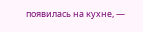появилась на кухне, —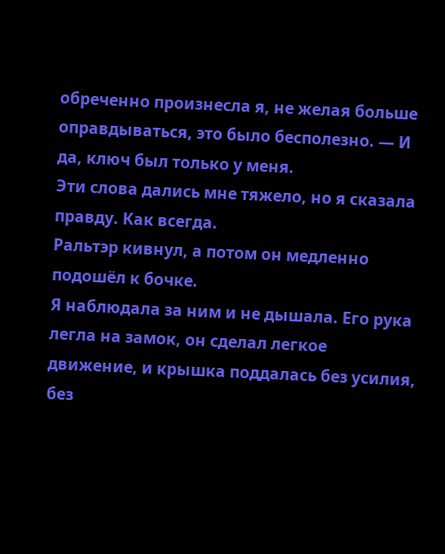обреченно произнесла я, не желая больше оправдываться, это было бесполезно. — И да, ключ был только у меня.
Эти слова дались мне тяжело, но я сказала правду. Как всегда.
Ральтэр кивнул, а потом он медленно подошёл к бочке.
Я наблюдала за ним и не дышала. Его рука легла на замок, он сделал легкое движение, и крышка поддалась без усилия, без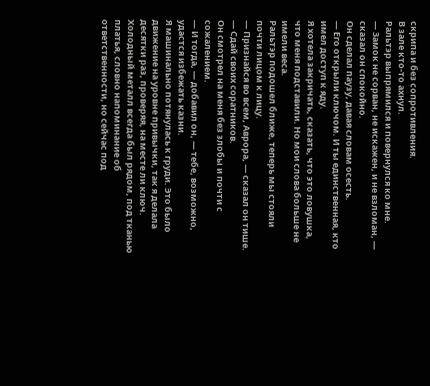скрипа и без сопротивления.
В зале кто-то ахнул.
Ральтэр выпрямился и повернулся ко мне.
— Замок не сорван, не искажен, и не взломан, — сказал он спокойно.
Он сделал паузу, давая словам осесть.
— Его открыли ключом. И ты единственная, кто имел доступ к яду.
Я хотела закричать, сказать, что это ловушка, что меня подставили. Но мои слова больше не имели веса.
Ральтэр подошел ближе, теперь мы стояли почти лицом к лицу.
— Признайся во всем, Аврора, — сказал он тише. — Сдай своих соратников.
Он смотрел на меня без злобы и почти с сожалением.
— И тогда, — добавил он, — тебе, возможно, удастся избежать казни.
Я машинально потянулась к груди. Это было движение на уровне привычки, так я делала десятки раз, проверяя, на месте ли ключ.
Холодный металл всегда был рядом, под тканью платья, словно напоминание об ответственности, но сейчас под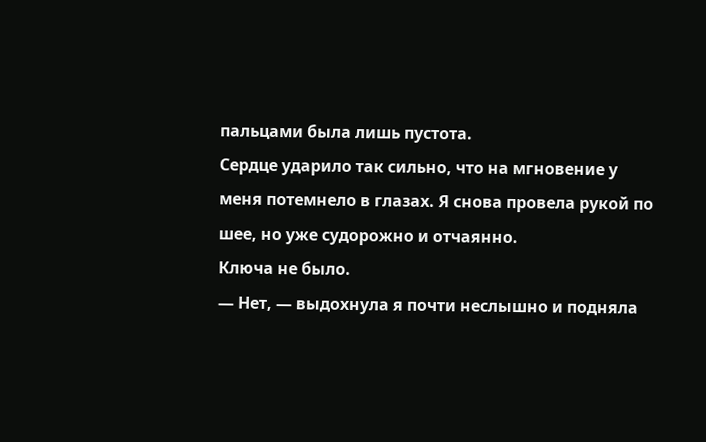пальцами была лишь пустота.
Сердце ударило так сильно, что на мгновение у меня потемнело в глазах. Я снова провела рукой по шее, но уже судорожно и отчаянно.
Ключа не было.
— Нет, — выдохнула я почти неслышно и подняла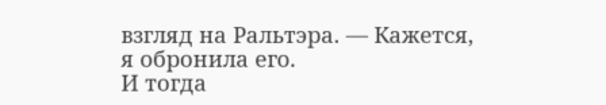взгляд на Ральтэра. — Кажется, я обронила его.
И тогда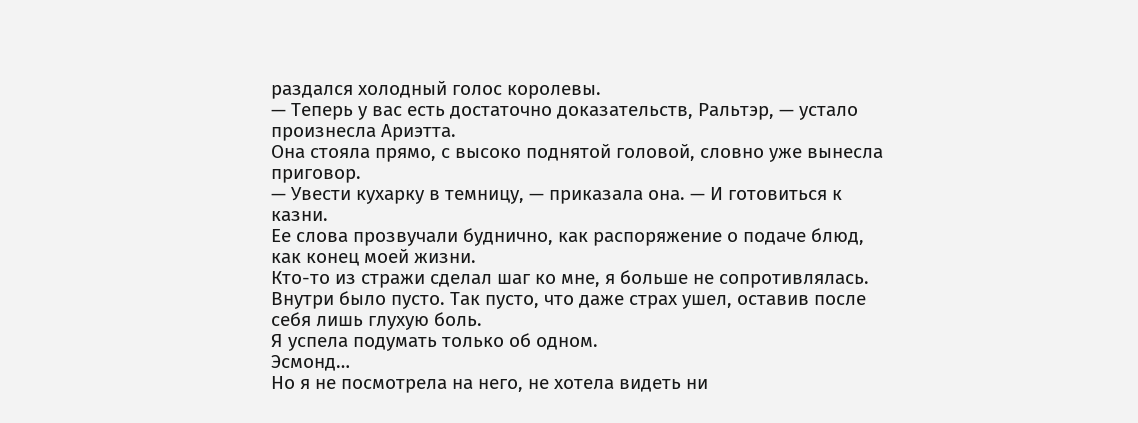раздался холодный голос королевы.
— Теперь у вас есть достаточно доказательств, Ральтэр, — устало произнесла Ариэтта.
Она стояла прямо, с высоко поднятой головой, словно уже вынесла приговор.
— Увести кухарку в темницу, — приказала она. — И готовиться к казни.
Ее слова прозвучали буднично, как распоряжение о подаче блюд, как конец моей жизни.
Кто-то из стражи сделал шаг ко мне, я больше не сопротивлялась. Внутри было пусто. Так пусто, что даже страх ушел, оставив после себя лишь глухую боль.
Я успела подумать только об одном.
Эсмонд…
Но я не посмотрела на него, не хотела видеть ни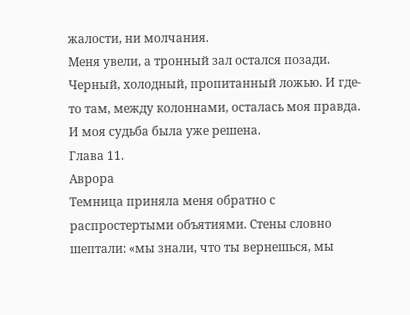жалости, ни молчания.
Меня увели, а тронный зал остался позади. Черный, холодный, пропитанный ложью. И где-то там, между колоннами, осталась моя правда.
И моя судьба была уже решена.
Глава 11.
Аврора
Темница приняла меня обратно с распростертыми объятиями. Стены словно шептали: «мы знали, что ты вернешься, мы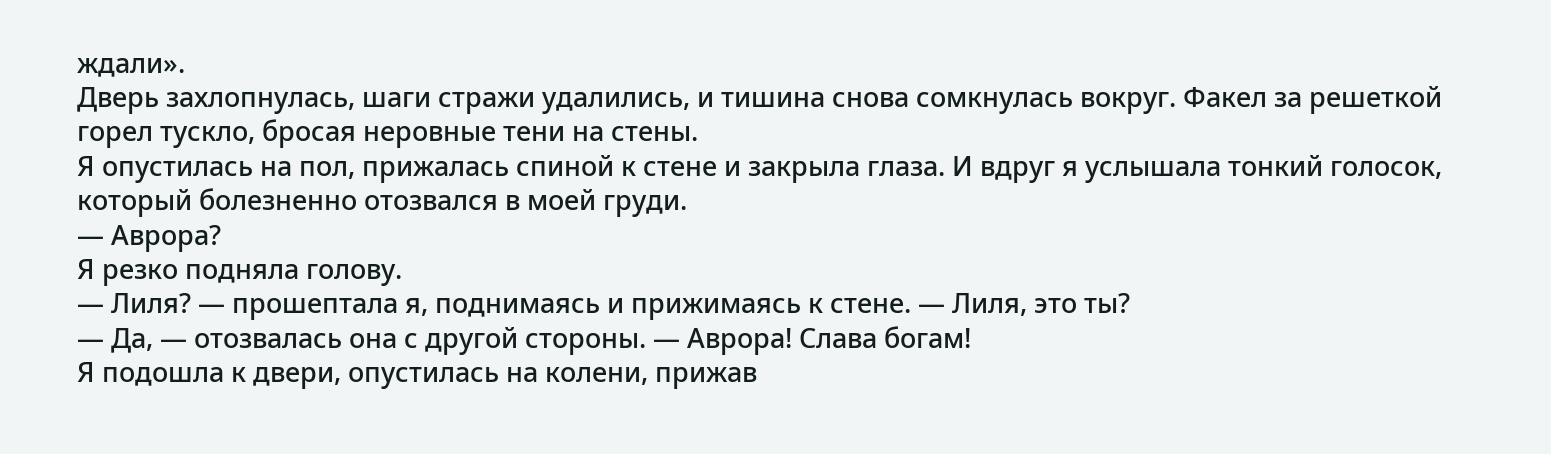ждали».
Дверь захлопнулась, шаги стражи удалились, и тишина снова сомкнулась вокруг. Факел за решеткой горел тускло, бросая неровные тени на стены.
Я опустилась на пол, прижалась спиной к стене и закрыла глаза. И вдруг я услышала тонкий голосок, который болезненно отозвался в моей груди.
— Аврора?
Я резко подняла голову.
— Лиля? — прошептала я, поднимаясь и прижимаясь к стене. — Лиля, это ты?
— Да, — отозвалась она с другой стороны. — Аврора! Слава богам!
Я подошла к двери, опустилась на колени, прижав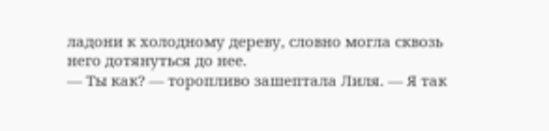ладони к холодному дереву, словно могла сквозь него дотянуться до нее.
— Ты как? — торопливо зашептала Лиля. — Я так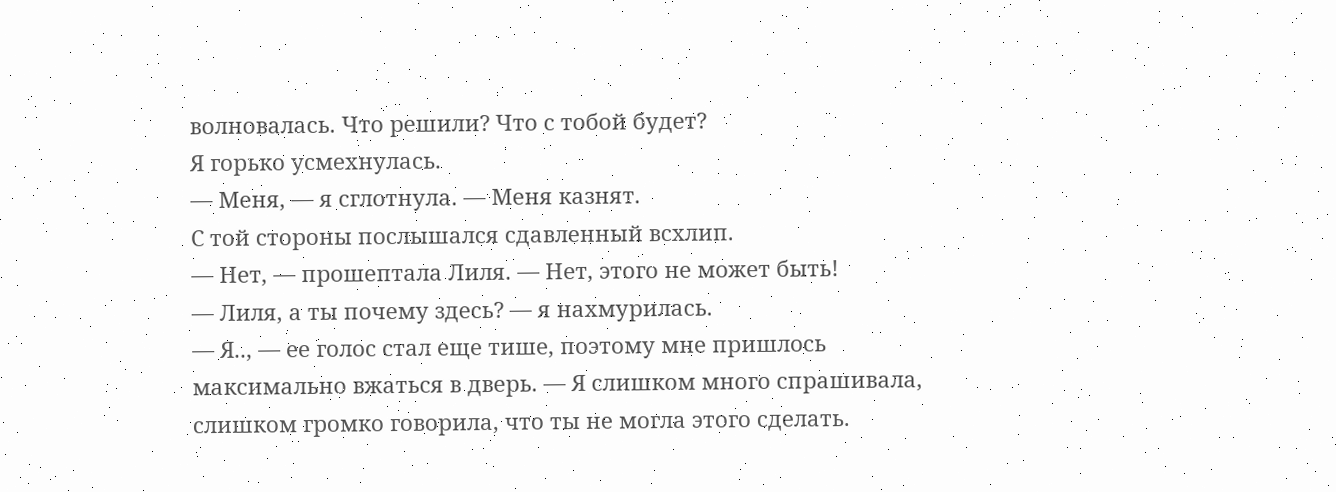волновалась. Что решили? Что с тобой будет?
Я горько усмехнулась.
— Меня, — я сглотнула. — Меня казнят.
С той стороны послышался сдавленный всхлип.
— Нет, — прошептала Лиля. — Нет, этого не может быть!
— Лиля, а ты почему здесь? — я нахмурилась.
— Я.., — ее голос стал еще тише, поэтому мне пришлось максимально вжаться в дверь. — Я слишком много спрашивала, слишком громко говорила, что ты не могла этого сделать.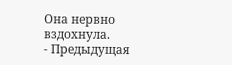Она нервно вздохнула.
- Предыдущая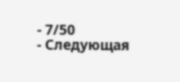- 7/50
- Следующая